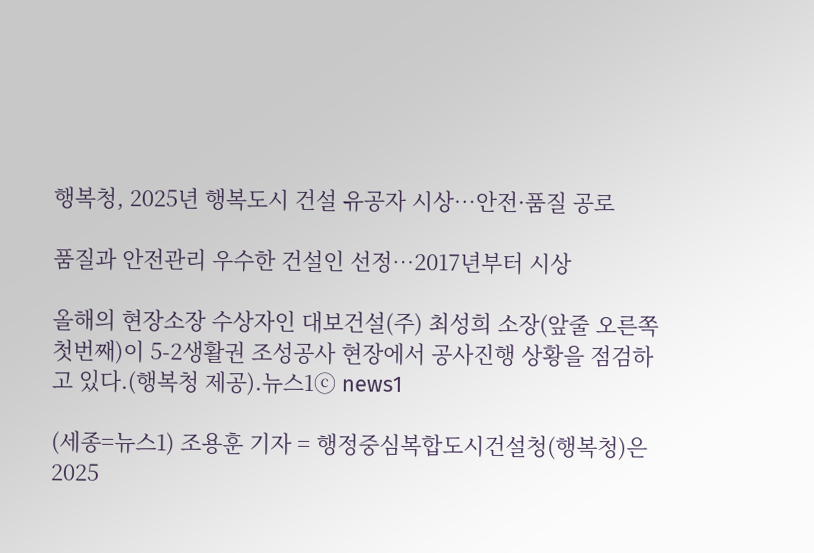행복청, 2025년 행복도시 건설 유공자 시상…안전·품질 공로

품질과 안전관리 우수한 건설인 선정…2017년부터 시상

올해의 현장소장 수상자인 대보건설(주) 최성희 소장(앞줄 오른쪽 첫번째)이 5-2생활권 조성공사 현장에서 공사진행 상황을 점검하고 있다.(행복청 제공).뉴스1ⓒ news1

(세종=뉴스1) 조용훈 기자 = 행정중심복합도시건설청(행복청)은 2025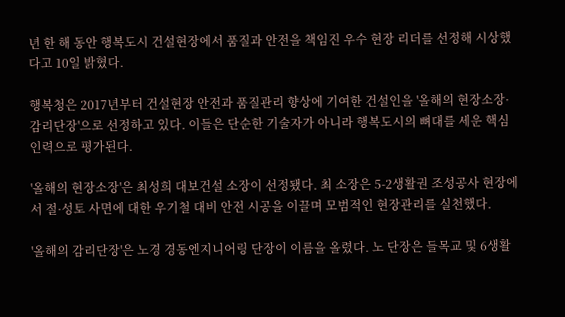년 한 해 동안 행복도시 건설현장에서 품질과 안전을 책임진 우수 현장 리더를 선정해 시상했다고 10일 밝혔다.

행복청은 2017년부터 건설현장 안전과 품질관리 향상에 기여한 건설인을 '올해의 현장소장·감리단장'으로 선정하고 있다. 이들은 단순한 기술자가 아니라 행복도시의 뼈대를 세운 핵심 인력으로 평가된다.

'올해의 현장소장'은 최성희 대보건설 소장이 선정됐다. 최 소장은 5-2생활권 조성공사 현장에서 절·성토 사면에 대한 우기철 대비 안전 시공을 이끌며 모범적인 현장관리를 실천했다.

'올해의 감리단장'은 노경 경동엔지니어링 단장이 이름을 올렸다. 노 단장은 들목교 및 6생활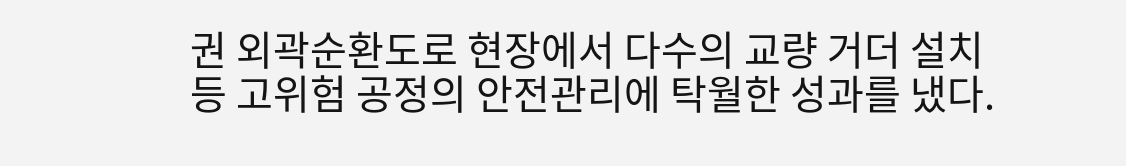권 외곽순환도로 현장에서 다수의 교량 거더 설치 등 고위험 공정의 안전관리에 탁월한 성과를 냈다.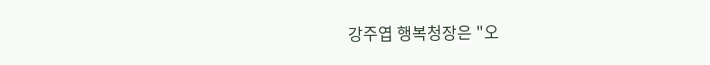강주엽 행복청장은 "오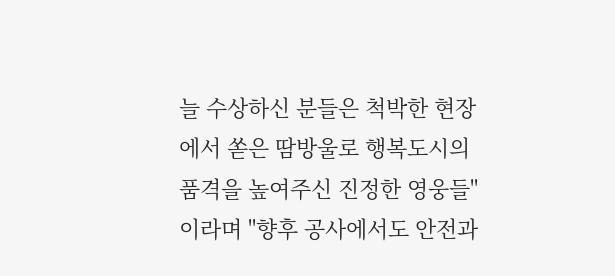늘 수상하신 분들은 척박한 현장에서 쏟은 땀방울로 행복도시의 품격을 높여주신 진정한 영웅들"이라며 "향후 공사에서도 안전과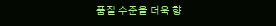품질 수준을 더욱 향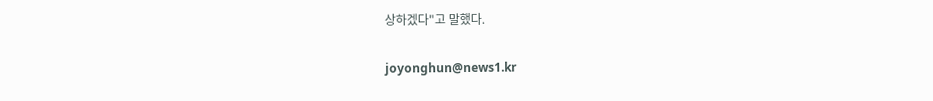상하겠다"고 말했다.

joyonghun@news1.kr